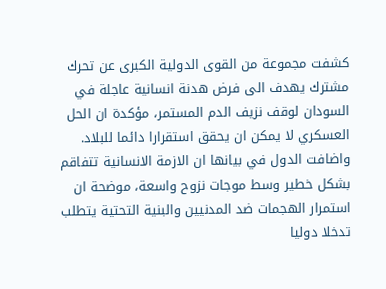كشفت مجموعة من القوى الدولية الكبرى عن تحرك مشترك يهدف الى فرض هدنة انسانية عاجلة في السودان لوقف نزيف الدم المستمر، مؤكدة ان الحل العسكري لا يمكن ان يحقق استقرارا دائما للبلاد.
واضافت الدول في بيانها ان الازمة الانسانية تتفاقم بشكل خطير وسط موجات نزوح واسعة، موضحة ان استمرار الهجمات ضد المدنيين والبنية التحتية يتطلب تدخلا دوليا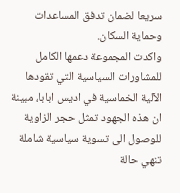سريعا لضمان تدفق المساعدات وحماية السكان.
واكدت المجموعة دعمها الكامل للمشاورات السياسية التي تقودها الآلية الخماسية في اديس ابابا، مبينة ان هذه الجهود تمثل حجر الزاوية للوصول الى تسوية سياسية شاملة تنهي حالة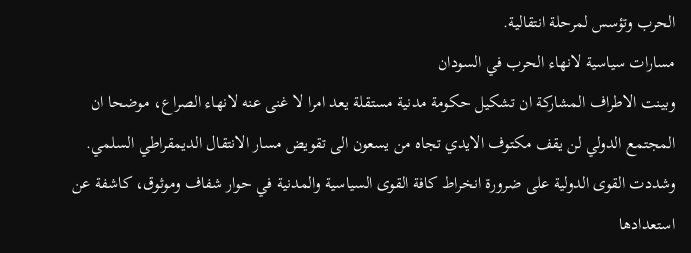الحرب وتؤسس لمرحلة انتقالية.
مسارات سياسية لانهاء الحرب في السودان
وبينت الاطراف المشاركة ان تشكيل حكومة مدنية مستقلة يعد امرا لا غنى عنه لانهاء الصراع، موضحا ان المجتمع الدولي لن يقف مكتوف الايدي تجاه من يسعون الى تقويض مسار الانتقال الديمقراطي السلمي.
وشددت القوى الدولية على ضرورة انخراط كافة القوى السياسية والمدنية في حوار شفاف وموثوق، كاشفة عن استعدادها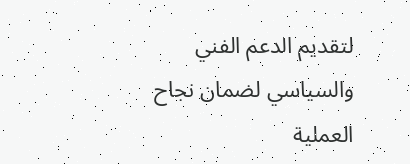لتقديم الدعم الفني والسياسي لضمان نجاح العملية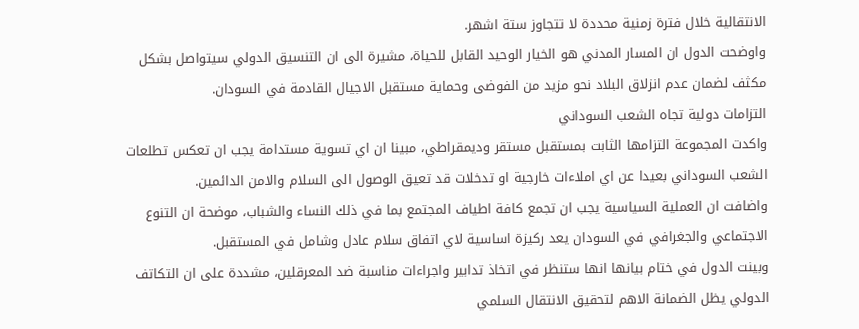الانتقالية خلال فترة زمنية محددة لا تتجاوز ستة اشهر.
واوضحت الدول ان المسار المدني هو الخيار الوحيد القابل للحياة، مشيرة الى ان التنسيق الدولي سيتواصل بشكل مكثف لضمان عدم انزلاق البلاد نحو مزيد من الفوضى وحماية مستقبل الاجيال القادمة في السودان.
التزامات دولية تجاه الشعب السوداني
واكدت المجموعة التزامها الثابت بمستقبل مستقر وديمقراطي، مبينا ان اي تسوية مستدامة يجب ان تعكس تطلعات الشعب السوداني بعيدا عن اي املاءات خارجية او تدخلات قد تعيق الوصول الى السلام والامن الدائمين.
واضافت ان العملية السياسية يجب ان تجمع كافة اطياف المجتمع بما في ذلك النساء والشباب، موضحة ان التنوع الاجتماعي والجغرافي في السودان يعد ركيزة اساسية لاي اتفاق سلام عادل وشامل في المستقبل.
وبينت الدول في ختام بيانها انها ستنظر في اتخاذ تدابير واجراءات مناسبة ضد المعرقلين، مشددة على ان التكاتف الدولي يظل الضمانة الاهم لتحقيق الانتقال السلمي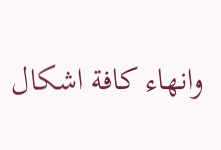وانهاء كافة اشكال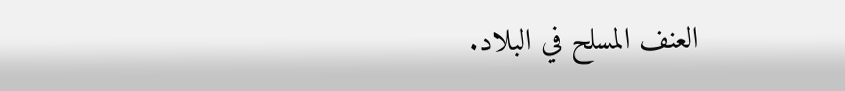العنف المسلح في البلاد.